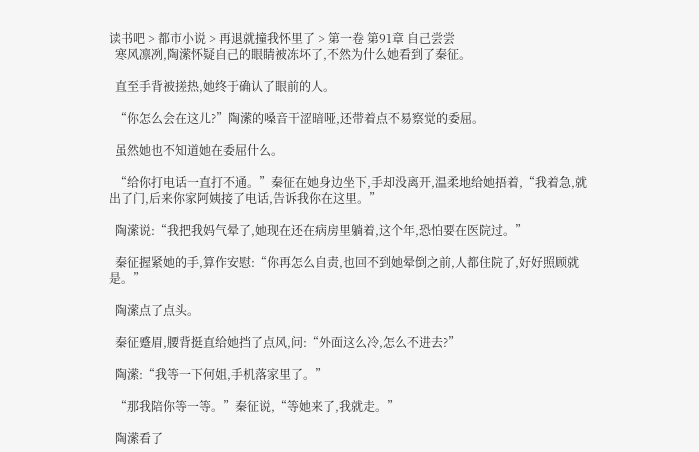读书吧 > 都市小说 > 再退就撞我怀里了 > 第一卷 第91章 自己尝尝
  寒风凛冽,陶潆怀疑自己的眼睛被冻坏了,不然为什么她看到了秦征。

  直至手背被搓热,她终于确认了眼前的人。

  “你怎么会在这儿?”陶潆的嗓音干涩暗哑,还带着点不易察觉的委屈。

  虽然她也不知道她在委屈什么。

  “给你打电话一直打不通。”秦征在她身边坐下,手却没离开,温柔地给她捂着,“我着急,就出了门,后来你家阿姨接了电话,告诉我你在这里。”

  陶潆说:“我把我妈气晕了,她现在还在病房里躺着,这个年,恐怕要在医院过。”

  秦征握紧她的手,算作安慰:“你再怎么自责,也回不到她晕倒之前,人都住院了,好好照顾就是。”

  陶潆点了点头。

  秦征蹙眉,腰背挺直给她挡了点风,问:“外面这么冷,怎么不进去?”

  陶潆:“我等一下何姐,手机落家里了。”

  “那我陪你等一等。”秦征说,“等她来了,我就走。”

  陶潆看了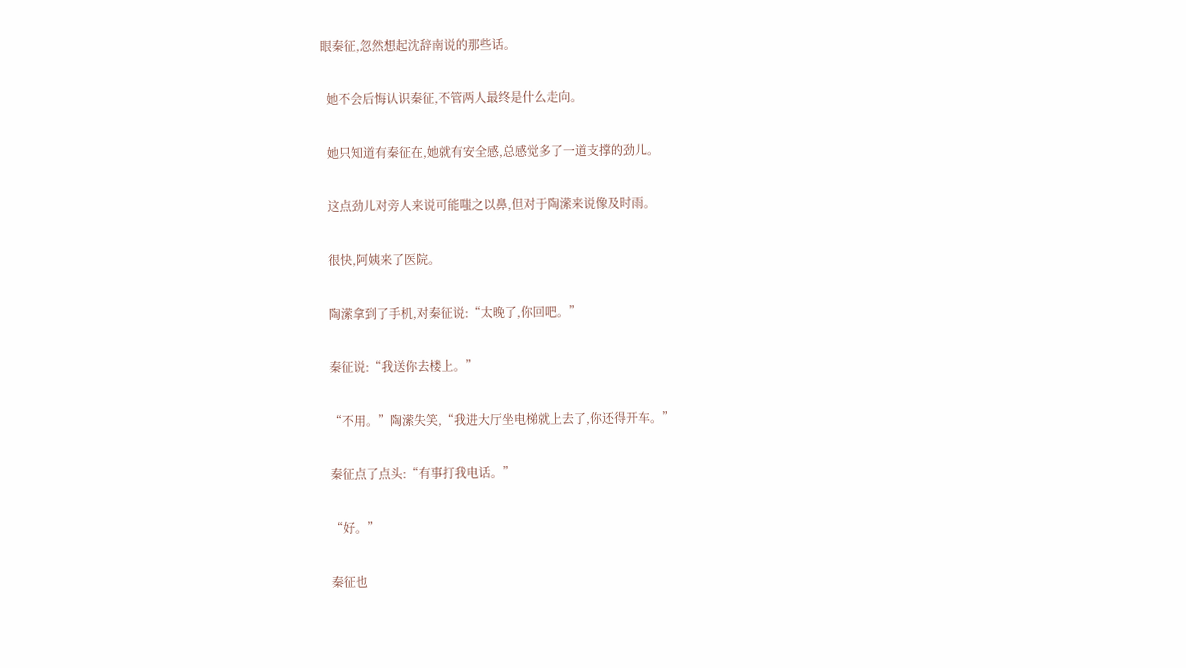眼秦征,忽然想起沈辞南说的那些话。

  她不会后悔认识秦征,不管两人最终是什么走向。

  她只知道有秦征在,她就有安全感,总感觉多了一道支撑的劲儿。

  这点劲儿对旁人来说可能嗤之以鼻,但对于陶潆来说像及时雨。

  很快,阿姨来了医院。

  陶潆拿到了手机,对秦征说:“太晚了,你回吧。”

  秦征说:“我送你去楼上。”

  “不用。”陶潆失笑,“我进大厅坐电梯就上去了,你还得开车。”

  秦征点了点头:“有事打我电话。”

  “好。”

  秦征也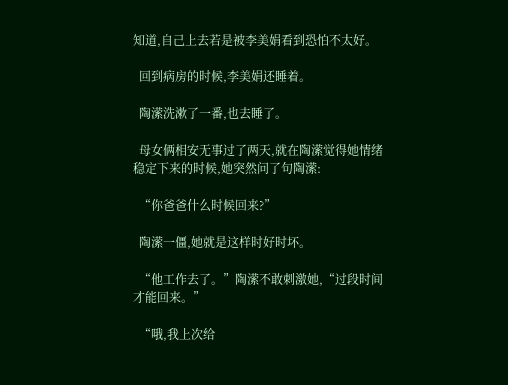知道,自己上去若是被李美娟看到恐怕不太好。

  回到病房的时候,李美娟还睡着。

  陶潆洗漱了一番,也去睡了。

  母女俩相安无事过了两天,就在陶潆觉得她情绪稳定下来的时候,她突然问了句陶潆:

  “你爸爸什么时候回来?”

  陶潆一僵,她就是这样时好时坏。

  “他工作去了。”陶潆不敢刺激她,“过段时间才能回来。”

  “哦,我上次给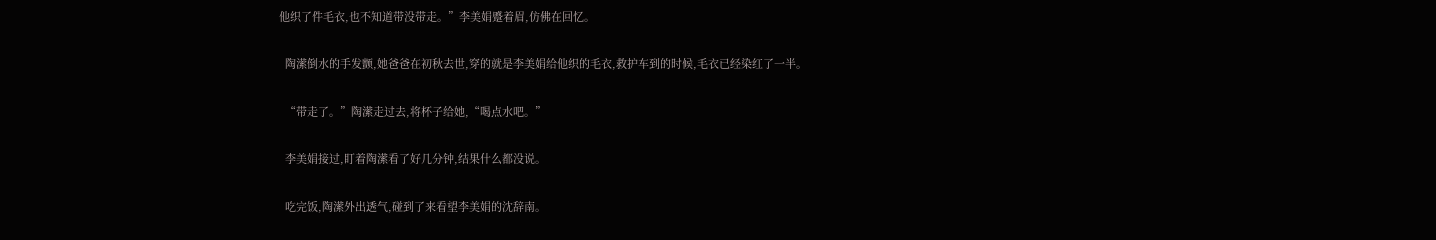他织了件毛衣,也不知道带没带走。”李美娟蹙着眉,仿佛在回忆。

  陶潆倒水的手发颤,她爸爸在初秋去世,穿的就是李美娟给他织的毛衣,救护车到的时候,毛衣已经染红了一半。

  “带走了。”陶潆走过去,将杯子给她,“喝点水吧。”

  李美娟接过,盯着陶潆看了好几分钟,结果什么都没说。

  吃完饭,陶潆外出透气,碰到了来看望李美娟的沈辞南。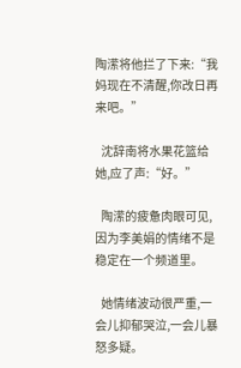陶潆将他拦了下来:“我妈现在不清醒,你改日再来吧。”

  沈辞南将水果花篮给她,应了声:“好。”

  陶潆的疲惫肉眼可见,因为李美娟的情绪不是稳定在一个频道里。

  她情绪波动很严重,一会儿抑郁哭泣,一会儿暴怒多疑。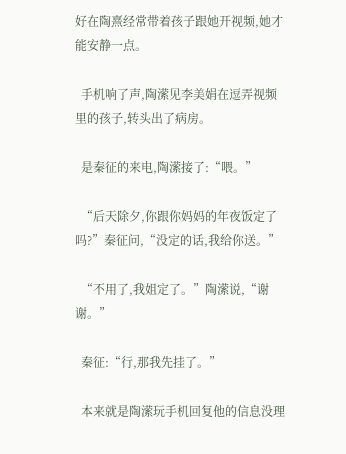好在陶熹经常带着孩子跟她开视频,她才能安静一点。

  手机响了声,陶潆见李美娟在逗弄视频里的孩子,转头出了病房。

  是秦征的来电,陶潆接了:“喂。”

  “后天除夕,你跟你妈妈的年夜饭定了吗?”秦征问,“没定的话,我给你送。”

  “不用了,我姐定了。”陶潆说,“谢谢。”

  秦征:“行,那我先挂了。”

  本来就是陶潆玩手机回复他的信息没理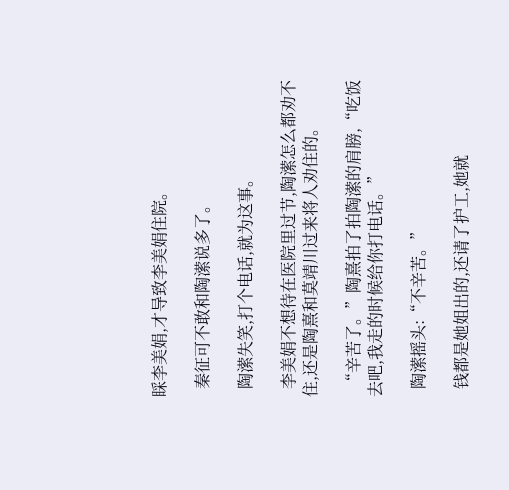睬李美娟,才导致李美娟住院。

  秦征可不敢和陶潆说多了。

  陶潆失笑,打个电话,就为这事。

  李美娟不想待在医院里过节,陶潆怎么都劝不住,还是陶熹和莫靖川过来将人劝住的。

  “辛苦了。”陶熹拍了拍陶潆的肩膀,“吃饭去吧,我走的时候给你打电话。”

  陶潆摇头:“不辛苦。”

  钱都是她姐出的,还请了护工,她就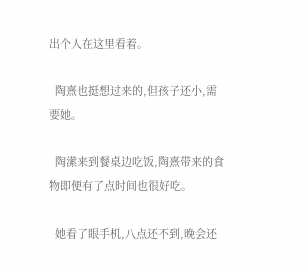出个人在这里看着。

  陶熹也挺想过来的,但孩子还小,需要她。

  陶潆来到餐桌边吃饭,陶熹带来的食物即便有了点时间也很好吃。

  她看了眼手机,八点还不到,晚会还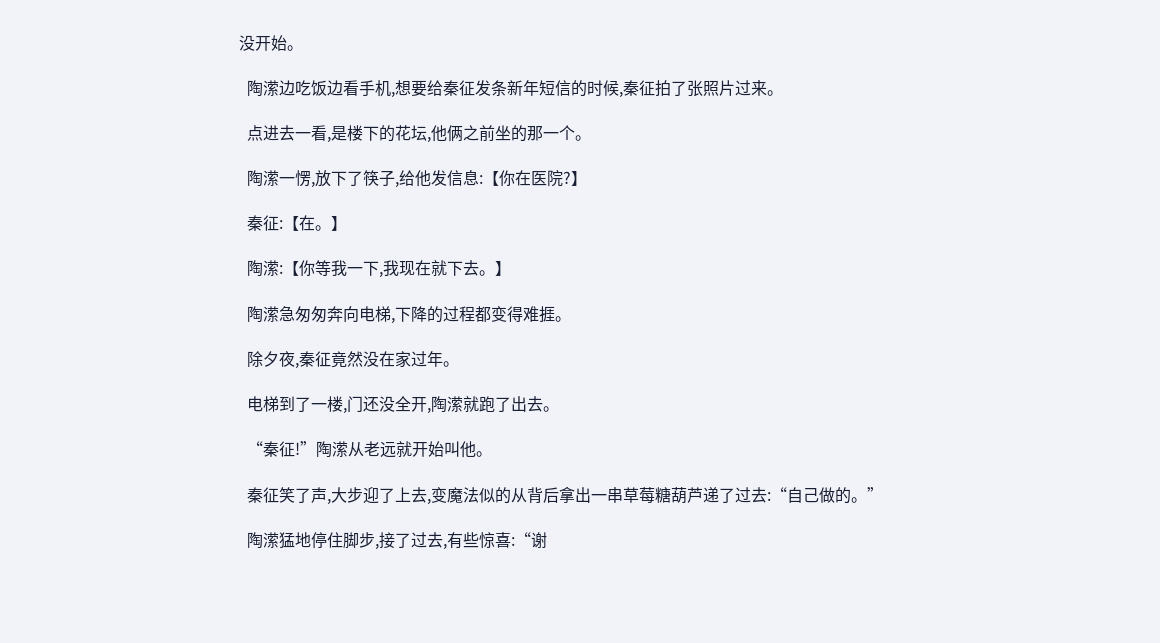没开始。

  陶潆边吃饭边看手机,想要给秦征发条新年短信的时候,秦征拍了张照片过来。

  点进去一看,是楼下的花坛,他俩之前坐的那一个。

  陶潆一愣,放下了筷子,给他发信息:【你在医院?】

  秦征:【在。】

  陶潆:【你等我一下,我现在就下去。】

  陶潆急匆匆奔向电梯,下降的过程都变得难捱。

  除夕夜,秦征竟然没在家过年。

  电梯到了一楼,门还没全开,陶潆就跑了出去。

  “秦征!”陶潆从老远就开始叫他。

  秦征笑了声,大步迎了上去,变魔法似的从背后拿出一串草莓糖葫芦递了过去:“自己做的。”

  陶潆猛地停住脚步,接了过去,有些惊喜:“谢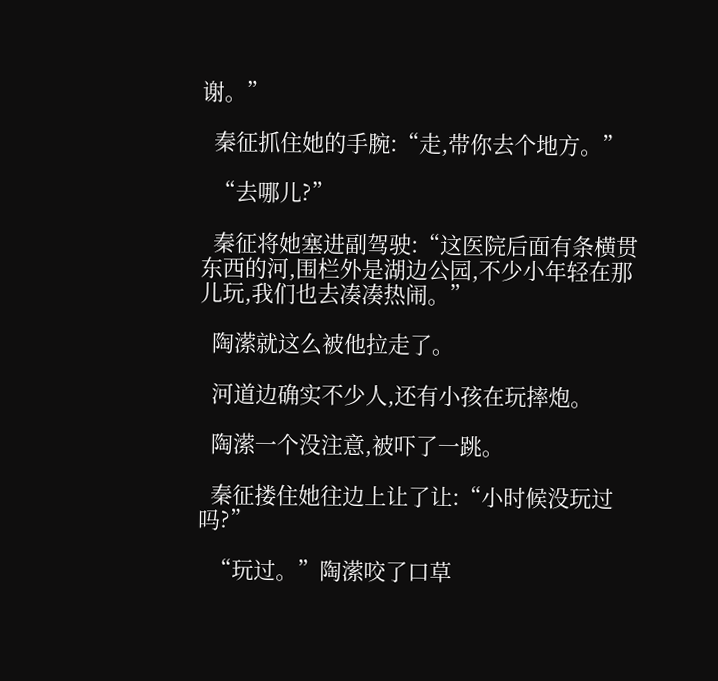谢。”

  秦征抓住她的手腕:“走,带你去个地方。”

  “去哪儿?”

  秦征将她塞进副驾驶:“这医院后面有条横贯东西的河,围栏外是湖边公园,不少小年轻在那儿玩,我们也去凑凑热闹。”

  陶潆就这么被他拉走了。

  河道边确实不少人,还有小孩在玩摔炮。

  陶潆一个没注意,被吓了一跳。

  秦征搂住她往边上让了让:“小时候没玩过吗?”

  “玩过。”陶潆咬了口草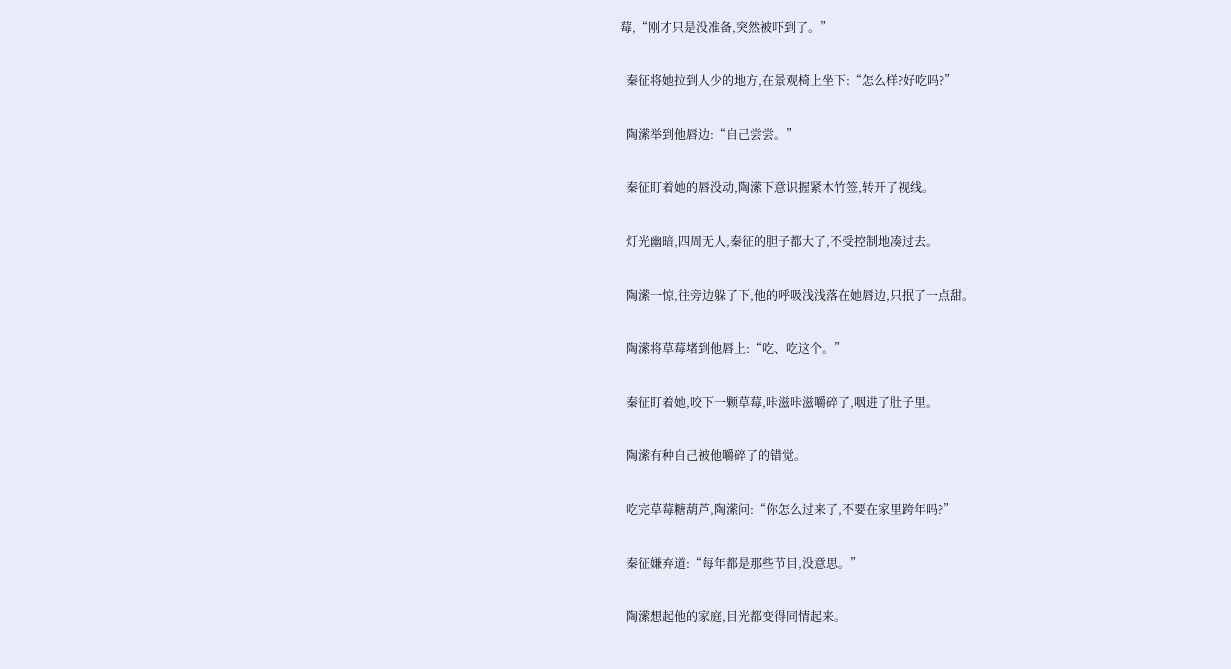莓,“刚才只是没准备,突然被吓到了。”

  秦征将她拉到人少的地方,在景观椅上坐下:“怎么样?好吃吗?”

  陶潆举到他唇边:“自己尝尝。”

  秦征盯着她的唇没动,陶潆下意识握紧木竹签,转开了视线。

  灯光幽暗,四周无人,秦征的胆子都大了,不受控制地凑过去。

  陶潆一惊,往旁边躲了下,他的呼吸浅浅落在她唇边,只抿了一点甜。

  陶潆将草莓堵到他唇上:“吃、吃这个。”

  秦征盯着她,咬下一颗草莓,咔滋咔滋嚼碎了,咽进了肚子里。

  陶潆有种自己被他嚼碎了的错觉。

  吃完草莓糖葫芦,陶潆问:“你怎么过来了,不要在家里跨年吗?”

  秦征嫌弃道:“每年都是那些节目,没意思。”

  陶潆想起他的家庭,目光都变得同情起来。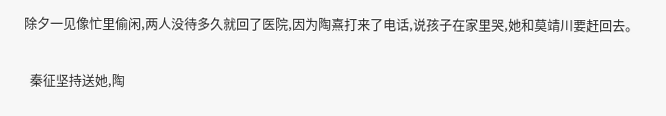除夕一见像忙里偷闲,两人没待多久就回了医院,因为陶熹打来了电话,说孩子在家里哭,她和莫靖川要赶回去。

  秦征坚持送她,陶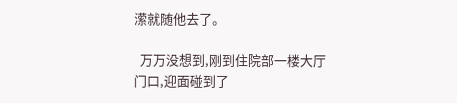潆就随他去了。

  万万没想到,刚到住院部一楼大厅门口,迎面碰到了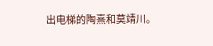出电梯的陶熹和莫靖川。